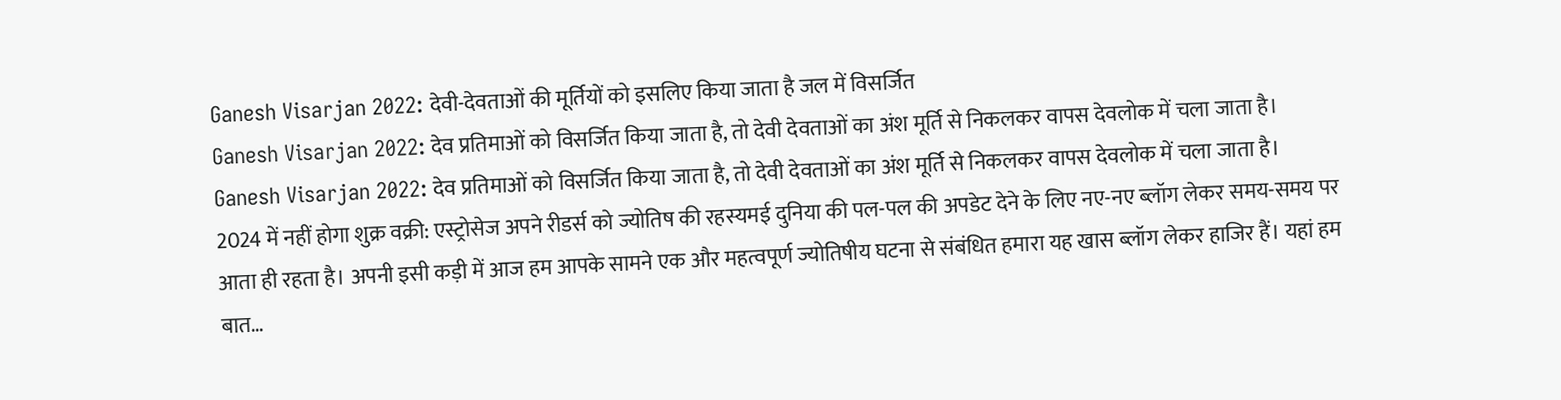Ganesh Visarjan 2022: देवी-देवताओं की मूर्तियों को इसलिए किया जाता है जल में विसर्जित
Ganesh Visarjan 2022: देव प्रतिमाओं को विसर्जित किया जाता है, तो देवी देवताओं का अंश मूर्ति से निकलकर वापस देवलोक में चला जाता है।
Ganesh Visarjan 2022: देव प्रतिमाओं को विसर्जित किया जाता है, तो देवी देवताओं का अंश मूर्ति से निकलकर वापस देवलोक में चला जाता है।
2024 में नहीं होगा शुक्र वक्री: एस्ट्रोसेज अपने रीडर्स को ज्योतिष की रहस्यमई दुनिया की पल-पल की अपडेट देने के लिए नए-नए ब्लॉग लेकर समय-समय पर आता ही रहता है। अपनी इसी कड़ी में आज हम आपके सामने एक और महत्वपूर्ण ज्योतिषीय घटना से संबंधित हमारा यह खास ब्लॉग लेकर हाजिर हैं। यहां हम बात…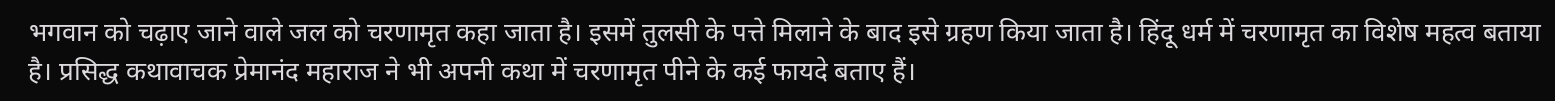भगवान को चढ़ाए जाने वाले जल को चरणामृत कहा जाता है। इसमें तुलसी के पत्ते मिलाने के बाद इसे ग्रहण किया जाता है। हिंदू धर्म में चरणामृत का विशेष महत्व बताया है। प्रसिद्ध कथावाचक प्रेमानंद महाराज ने भी अपनी कथा में चरणामृत पीने के कई फायदे बताए हैं।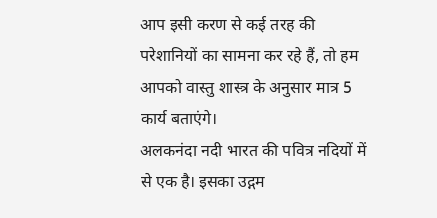आप इसी करण से कई तरह की परेशानियों का सामना कर रहे हैं, तो हम आपको वास्तु शास्त्र के अनुसार मात्र 5 कार्य बताएंगे।
अलकनंदा नदी भारत की पवित्र नदियों में से एक है। इसका उद्गम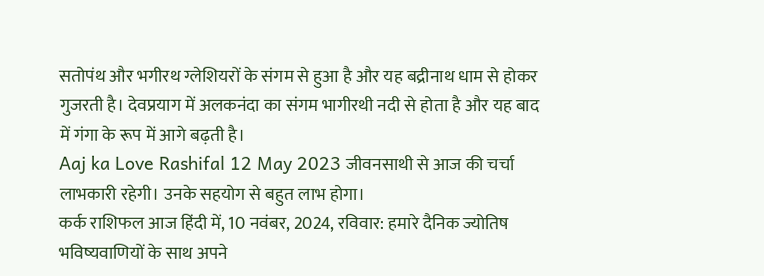सतोपंथ और भगीरथ ग्लेशियरों के संगम से हुआ है और यह बद्रीनाथ धाम से होकर गुजरती है। देवप्रयाग में अलकनंदा का संगम भागीरथी नदी से होता है और यह बाद में गंगा के रूप में आगे बढ़ती है।
Aaj ka Love Rashifal 12 May 2023 जीवनसाथी से आज की चर्चा लाभकारी रहेगी। उनके सहयोग से बहुत लाभ होगा।
कर्क राशिफल आज हिंदी में, 10 नवंबर, 2024, रविवार: हमारे दैनिक ज्योतिष भविष्यवाणियों के साथ अपने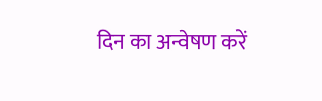दिन का अन्वेषण करें